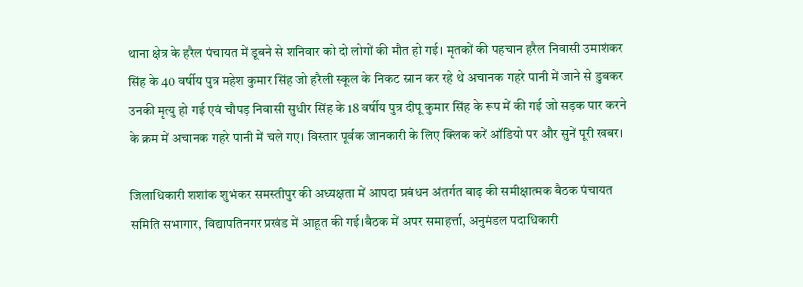थाना क्षेत्र के हरैल पंचायत में डूबने से शनिवार को दो लोगों की मौत हो गई। मृतकों की पहचान हरैल निवासी उमाशंकर सिंह के 40 वर्षीय पुत्र महेश कुमार सिंह जो हरैली स्कूल के निकट स्नान कर रहे थे अचानक गहरे पानी में जाने से डुबकर उनकी मृत्यु हो गई एवं चौपड़ निवासी सुधीर सिंह के 18 वर्षीय पुत्र दीपू कुमार सिंह के रूप में की गई जो सड़क पार करने के क्रम में अचानक गहरे पानी में चले गए। विस्तार पूर्वक जानकारी के लिए क्लिक करें ऑडियो पर और सुनें पूरी खबर।

जिलाधिकारी शशांक शुभंकर समस्तीपुर की अध्यक्षता में आपदा प्रबंधन अंतर्गत बाढ़ की समीक्षात्मक बैठक पंचायत समिति सभागार, विद्यापतिनगर प्रखंड में आहूत की गई।बैठक में अपर समाहर्त्ता, अनुमंडल पदाधिकारी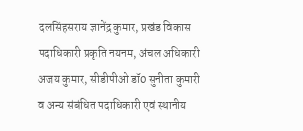दलसिंहसराय ज्ञानेंद्र कुमार, प्रखंड विकास पदाधिकारी प्रकृति नयनम, अंचल अधिकारी अजय कुमार, सीडीपीओ डॉ0 सुनीता कुमारी व अन्य संबंधित पदाधिकारी एवं स्थानीय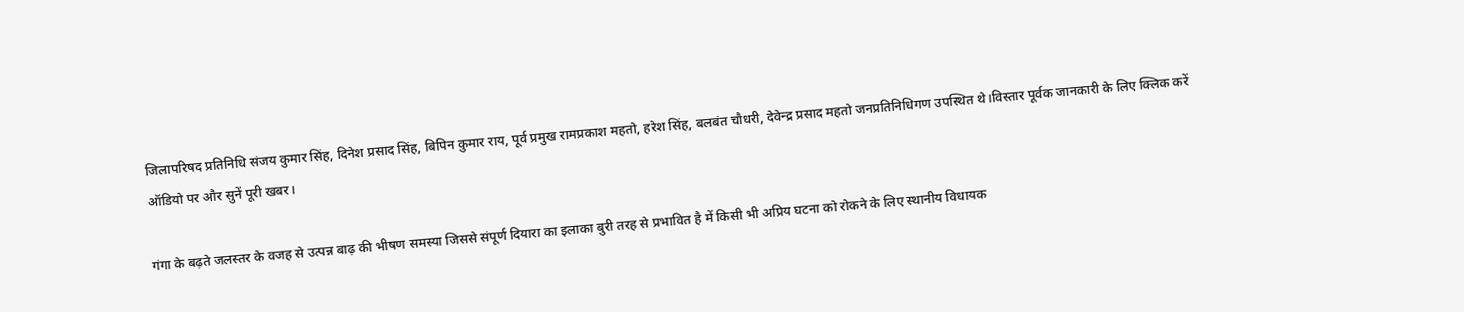जिलापरिषद प्रतिनिधि संजय कुमार सिंह, दिनेश प्रसाद सिंह, बिपिन कुमार राय, पूर्व प्रमुख रामप्रकाश महतो, हरेश सिंह, बलबंत चौधरी, देवेन्द्र प्रसाद महतो जनप्रतिनिधिगण उपस्थित थे।विस्तार पूर्वक जानकारी के लिए क्लिक करें ऑडियो पर और सुनें पूरी खबर।

गंगा के बढ़ते जलस्तर के वजह से उत्पन्न बाढ़ की भीषण समस्या जिससे संपूर्ण दियारा का इलाका बुरी तरह से प्रभावित है में किसी भी अप्रिय घटना को रोकने के लिए स्थानीय विधायक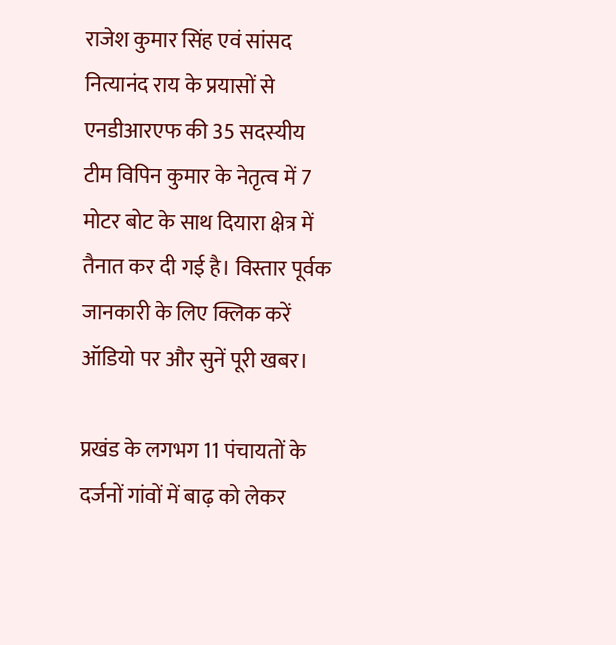राजेश कुमार सिंह एवं सांसद नित्यानंद राय के प्रयासों से एनडीआरएफ की 35 सदस्यीय टीम विपिन कुमार के नेतृत्व में 7 मोटर बोट के साथ दियारा क्षेत्र में तैनात कर दी गई है। विस्तार पूर्वक जानकारी के लिए क्लिक करें ऑडियो पर और सुनें पूरी खबर।

प्रखंड के लगभग 11 पंचायतों के दर्जनों गांवों में बाढ़ को लेकर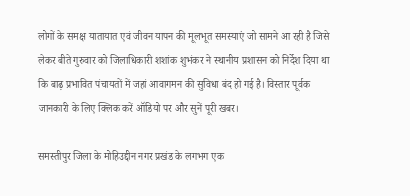लोगों के समक्ष यातायात एवं जीवन यापन की मूलभूत समस्याएं जो सामने आ रही है जिसे लेकर बीते गुरुवार को जिलाधिकारी शशांक शुभंकर ने स्थानीय प्रशासन को निर्देश दिया था कि बाढ़ प्रभावित पंचायतों में जहां आवागमन की सुविधा बंद हो गई है। विस्तार पूर्वक जानकारी के लिए क्लिक करें ऑडियो पर और सुनें पूरी खबर।

समस्तीपुर जिला के मोहिउद्दीन नगर प्रखंड के लगभग एक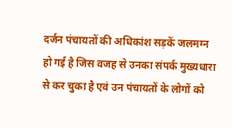दर्जन पंचायतों की अधिकांश सड़कें जलमग्न हो गई है जिस वजह से उनका संपर्क मुख्यधारा से कर चुका है एवं उन पंचायतों के लोगों को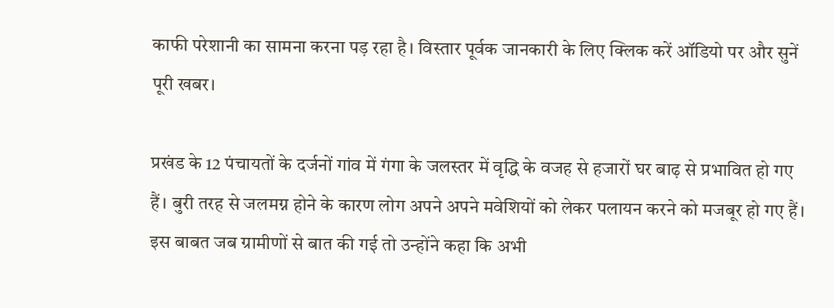काफी परेशानी का सामना करना पड़ रहा है। विस्तार पूर्वक जानकारी के लिए क्लिक करें ऑडियो पर और सुनें पूरी खबर।

प्रखंड के 12 पंचायतों के दर्जनों गांव में गंगा के जलस्तर में वृद्धि के वजह से हजारों घर बाढ़ से प्रभावित हो गए हैं। बुरी तरह से जलमग्न होने के कारण लोग अपने अपने मवेशियों को लेकर पलायन करने को मजबूर हो गए हैं। इस बाबत जब ग्रामीणों से बात की गई तो उन्होंने कहा कि अभी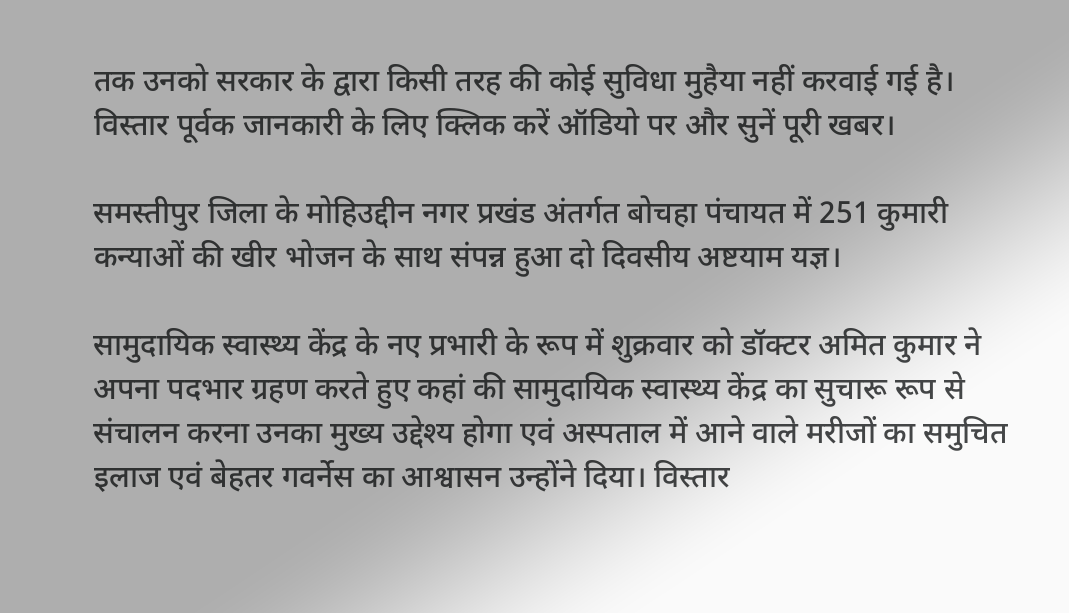तक उनको सरकार के द्वारा किसी तरह की कोई सुविधा मुहैया नहीं करवाई गई है। विस्तार पूर्वक जानकारी के लिए क्लिक करें ऑडियो पर और सुनें पूरी खबर।

समस्तीपुर जिला के मोहिउद्दीन नगर प्रखंड अंतर्गत बोचहा पंचायत में 251 कुमारी कन्याओं की खीर भोजन के साथ संपन्न हुआ दो दिवसीय अष्टयाम यज्ञ।

सामुदायिक स्वास्थ्य केंद्र के नए प्रभारी के रूप में शुक्रवार को डॉक्टर अमित कुमार ने अपना पदभार ग्रहण करते हुए कहां की सामुदायिक स्वास्थ्य केंद्र का सुचारू रूप से संचालन करना उनका मुख्य उद्देश्य होगा एवं अस्पताल में आने वाले मरीजों का समुचित इलाज एवं बेहतर गवर्नेस का आश्वासन उन्होंने दिया। विस्तार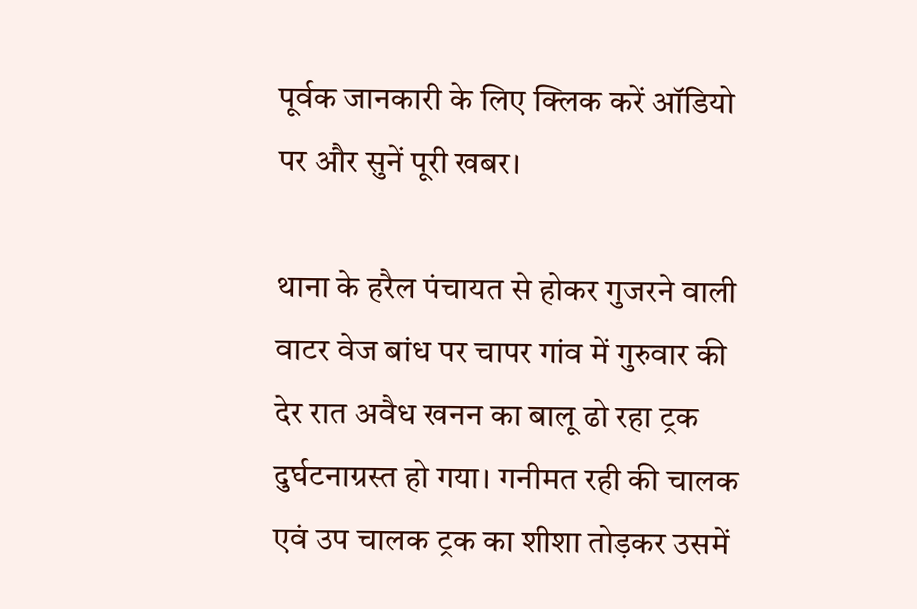पूर्वक जानकारी के लिए क्लिक करें ऑडियो पर और सुनें पूरी खबर।

थाना के हरैल पंचायत से होकर गुजरने वाली वाटर वेज बांध पर चापर गांव में गुरुवार की देर रात अवैध खनन का बालू ढो रहा ट्रक दुर्घटनाग्रस्त हो गया। गनीमत रही की चालक एवं उप चालक ट्रक का शीशा तोड़कर उसमें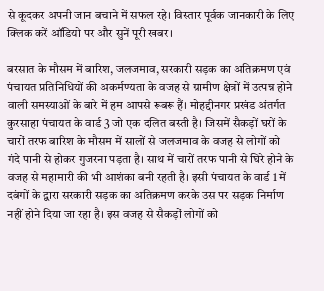से कूदकर अपनी जान बचाने में सफल रहे। विस्तार पूर्वक जानकारी के लिए क्लिक करें ऑडियो पर और सुनें पूरी खबर।

बरसात के मौसम में बारिश, जलजमाव, सरकारी सड़क का अतिक्रमण एवं पंचायत प्रतिनिधियों की अकर्मण्यता के वजह से ग्रामीण क्षेत्रों में उत्पन्न होने वाली समस्याओं के बारे में हम आपसे रूबरू हैं। मोहद्दीनगर प्रखंड अंतर्गत कुरसाहा पंचायत के वार्ड 3 जो एक दलित बस्ती है। जिसमें सैकड़ों घरों के चारों तरफ बारिश के मौसम में सालों से जलजमाव के वजह से लोगों को गंदे पानी से होकर गुजरना पड़ता है। साथ में चारों तरफ पानी से घिरे होने के वजह से महामारी की भी आशंका बनी रहती है। इसी पंचायत के वार्ड 1 में दबंगों के द्वारा सरकारी सड़क का अतिक्रमण करके उस पर सड़क निर्माण नहीं होने दिया जा रहा है। इस वजह से सैकड़ों लोगों को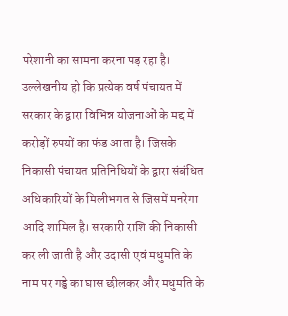परेशानी का सामना करना पड़ रहा है। उल्लेखनीय हो कि प्रत्येक वर्ष पंचायत में सरकार के द्वारा विभिन्न योजनाओं के मद्द में करोड़ों रुपयों का फंड आता है। जिसके निकासी पंचायत प्रतिनिधियों के द्वारा संबंधित अधिकारियों के मिलीभगत से जिसमें मनरेगा आदि शामिल है। सरकारी राशि की निकासी कर ली जाती है और उदासी एवं मधुमति के नाम पर गड्ढे का घास छीलकर और मधुमति के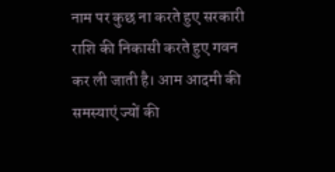नाम पर कुछ ना करते हुए सरकारी राशि की निकासी करते हुए गवन कर ली जाती है। आम आदमी की समस्याएं ज्यों की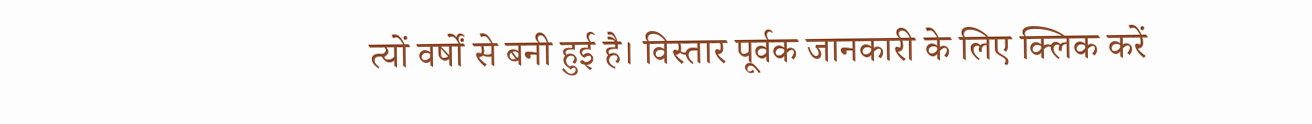त्यों वर्षों से बनी हुई है। विस्तार पूर्वक जानकारी के लिए क्लिक करें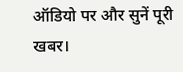ऑडियो पर और सुनें पूरी खबर।